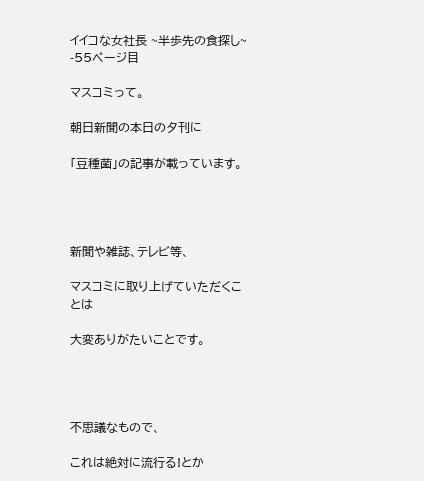イイコな女社長 ~半歩先の食探し~ -55ページ目

マスコミって。

朝日新聞の本日の夕刊に

「豆種菌」の記事が載っています。




新聞や雑誌、テレビ等、

マスコミに取り上げていただくことは

大変ありがたいことです。




不思議なもので、

これは絶対に流行る!とか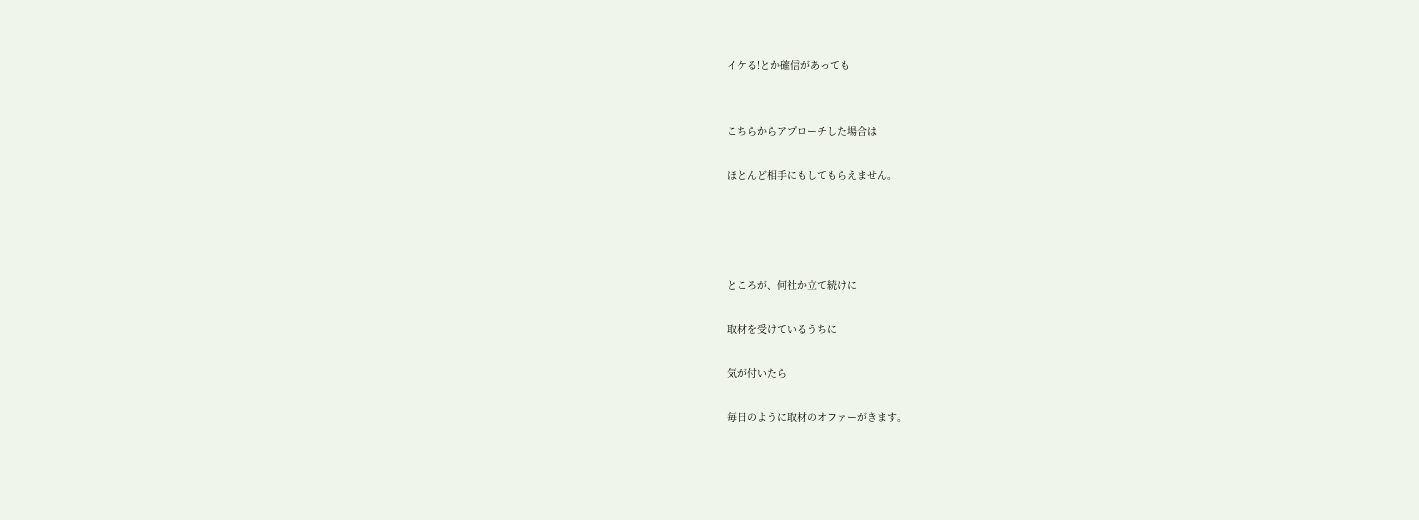イケる!とか確信があっても


こちらからアプローチした場合は

ほとんど相手にもしてもらえません。




ところが、何社か立て続けに

取材を受けているうちに

気が付いたら

毎日のように取材のオファーがきます。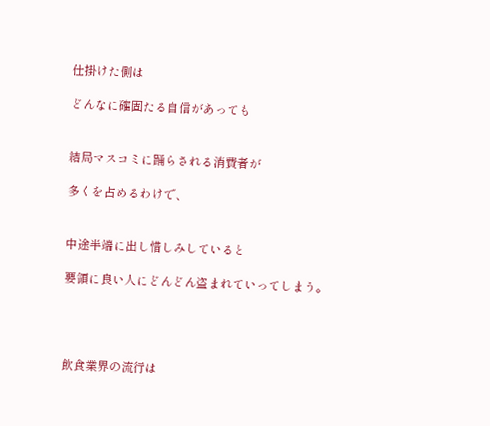仕掛けた側は

どんなに確固たる自信があっても


結局マスコミに踊らされる消費者が

多くを占めるわけで、


中途半端に出し惜しみしていると

要領に良い人にどんどん盗まれていってしまう。




飲食業界の流行は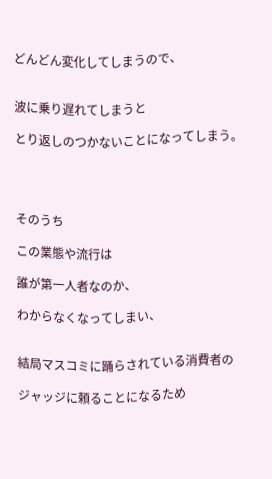どんどん変化してしまうので、


波に乗り遅れてしまうと

とり返しのつかないことになってしまう。




そのうち

この業態や流行は

誰が第一人者なのか、

わからなくなってしまい、


結局マスコミに踊らされている消費者の

ジャッジに頼ることになるため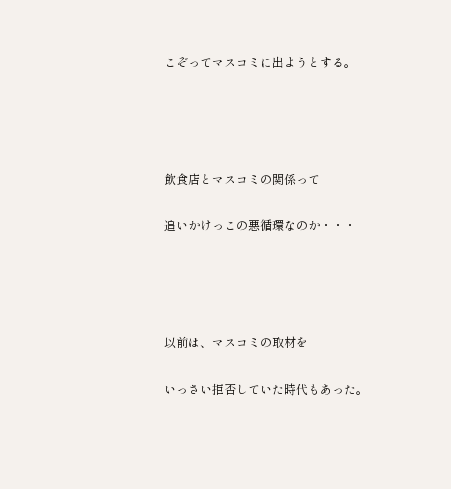こぞってマスコミに出ようとする。




飲食店とマスコミの関係って

追いかけっこの悪循環なのか・・・




以前は、マスコミの取材を

いっさい拒否していた時代もあった。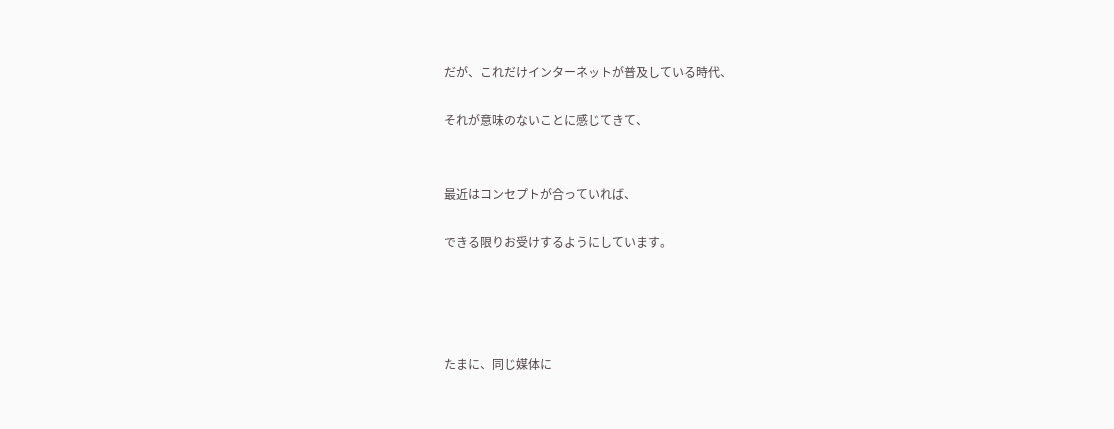だが、これだけインターネットが普及している時代、

それが意味のないことに感じてきて、


最近はコンセプトが合っていれば、

できる限りお受けするようにしています。




たまに、同じ媒体に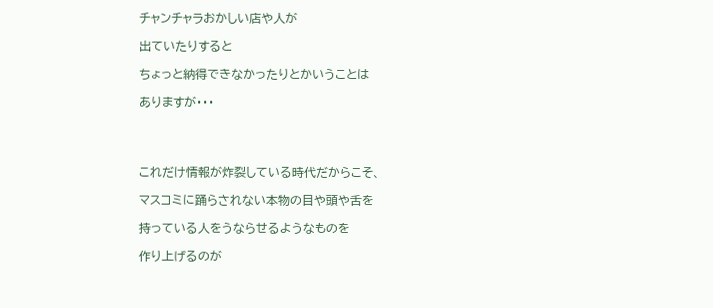チャンチャラおかしい店や人が

出ていたりすると

ちょっと納得できなかったりとかいうことは

ありますが・・・




これだけ情報が炸裂している時代だからこそ、

マスコミに踊らされない本物の目や頭や舌を

持っている人をうならせるようなものを

作り上げるのが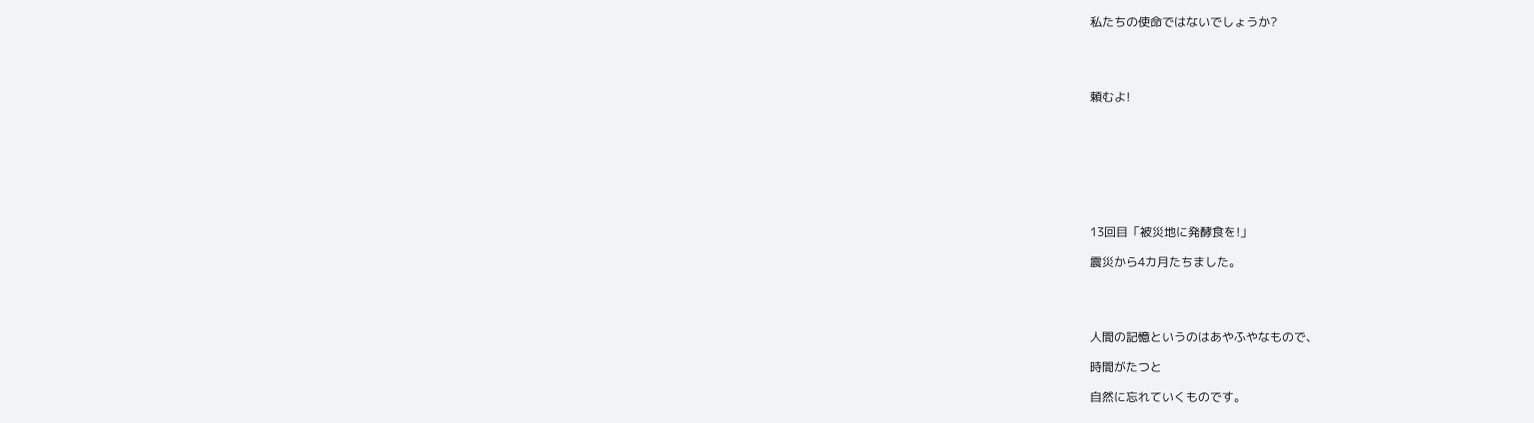私たちの使命ではないでしょうか?




頼むよ!








13回目「被災地に発酵食を!」

震災から4カ月たちました。




人間の記憶というのはあやふやなもので、

時間がたつと

自然に忘れていくものです。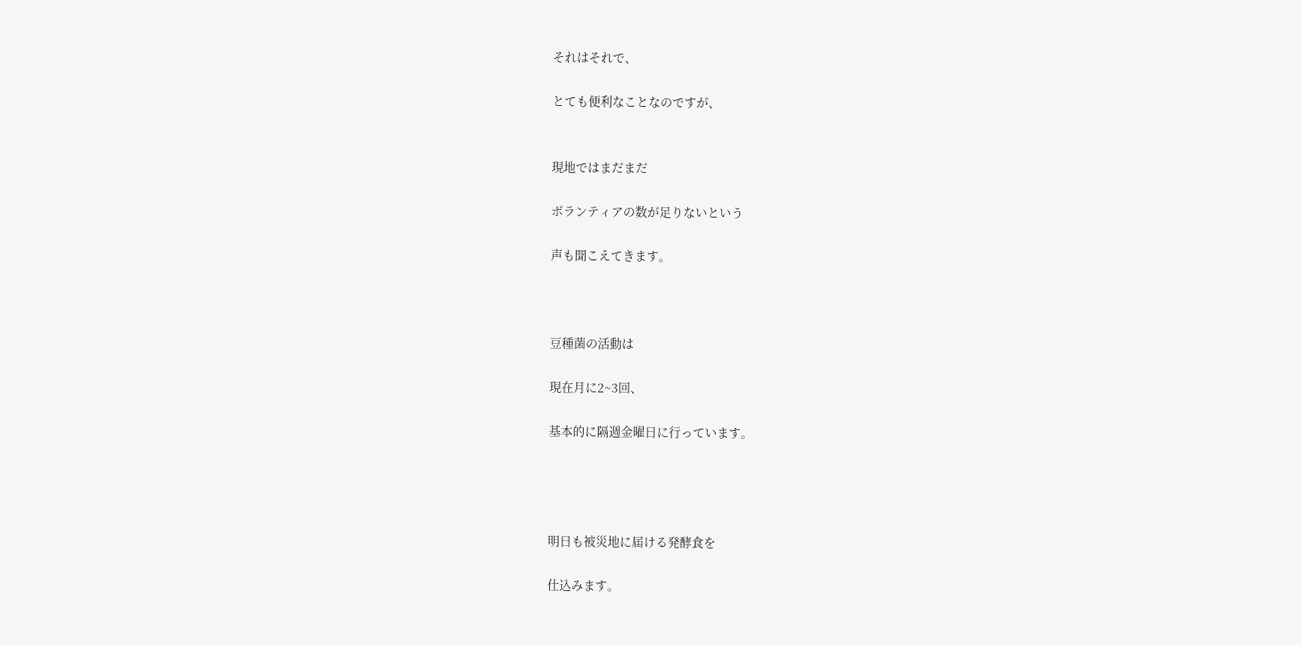それはそれで、

とても便利なことなのですが、


現地ではまだまだ

ボランティアの数が足りないという

声も聞こえてきます。



豆種菌の活動は

現在月に2~3回、

基本的に隔週金曜日に行っています。




明日も被災地に届ける発酵食を

仕込みます。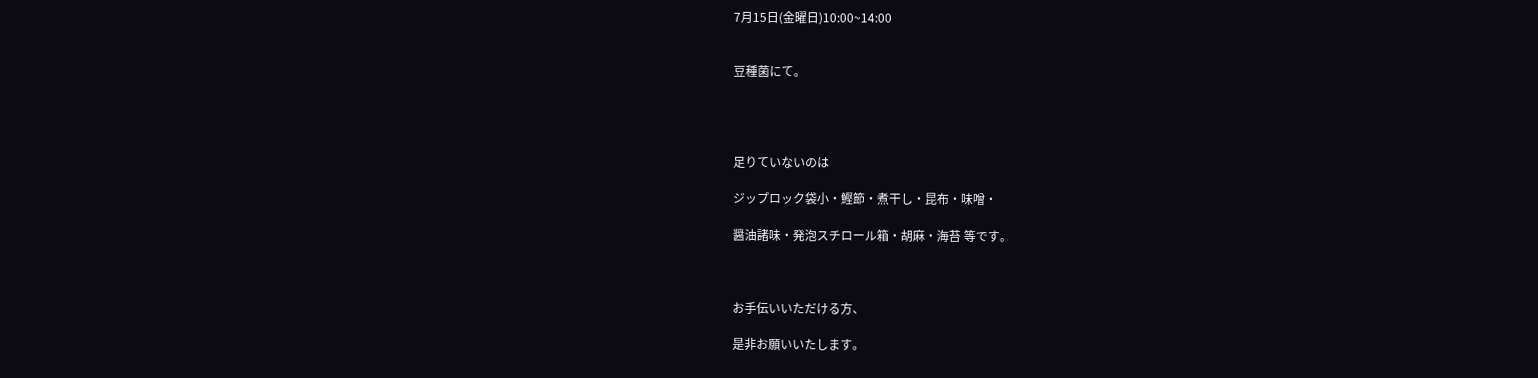7月15日(金曜日)10:00~14:00


豆種菌にて。




足りていないのは

ジップロック袋小・鰹節・煮干し・昆布・味噌・

醤油諸味・発泡スチロール箱・胡麻・海苔 等です。



お手伝いいただける方、

是非お願いいたします。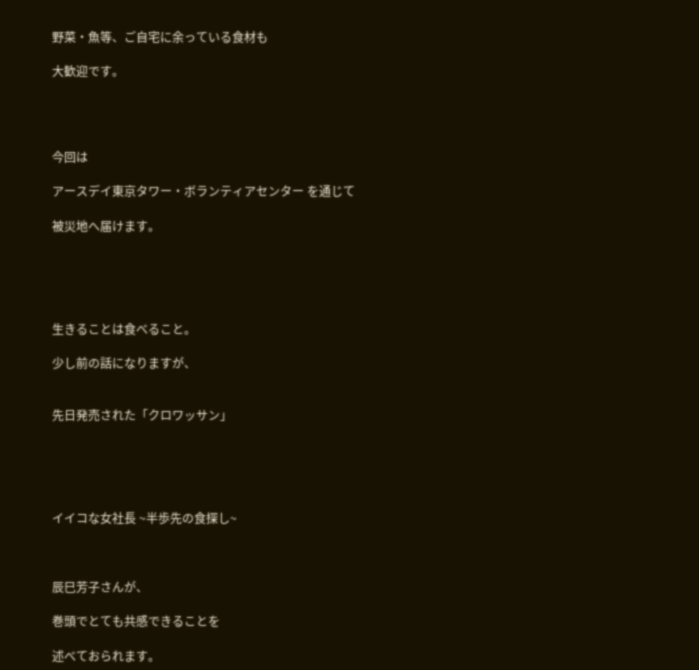野菜・魚等、ご自宅に余っている食材も

大歓迎です。




今回は

アースデイ東京タワー・ボランティアセンター を通じて

被災地へ届けます。





生きることは食べること。

少し前の話になりますが、


先日発売された「クロワッサン」





イイコな女社長 ~半歩先の食探し~



辰巳芳子さんが、

巻頭でとても共感できることを

述べておられます。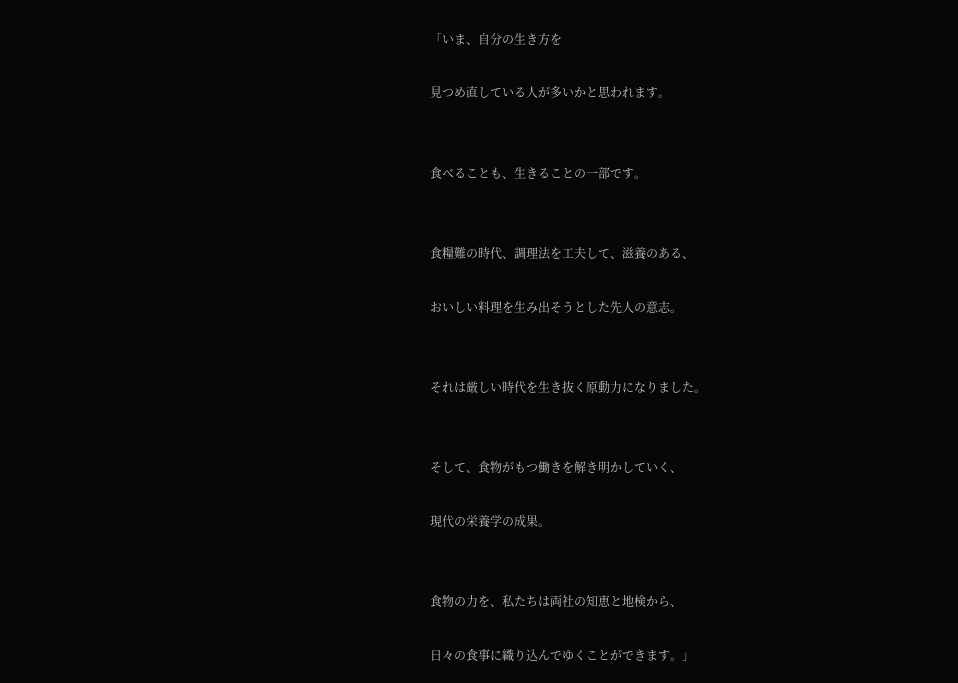「いま、自分の生き方を

見つめ直している人が多いかと思われます。


食べることも、生きることの一部です。


食糧難の時代、調理法を工夫して、滋養のある、

おいしい料理を生み出そうとした先人の意志。


それは厳しい時代を生き抜く原動力になりました。


そして、食物がもつ働きを解き明かしていく、

現代の栄養学の成果。


食物の力を、私たちは両社の知恵と地検から、

日々の食事に織り込んでゆくことができます。」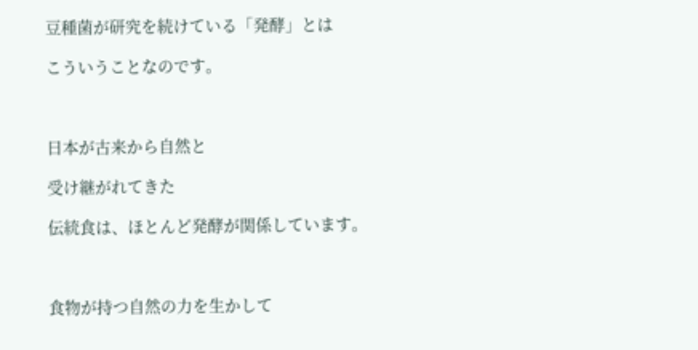豆種菌が研究を続けている「発酵」とは

こういうことなのです。



日本が古来から自然と

受け継がれてきた

伝統食は、ほとんど発酵が関係しています。



食物が持つ自然の力を生かして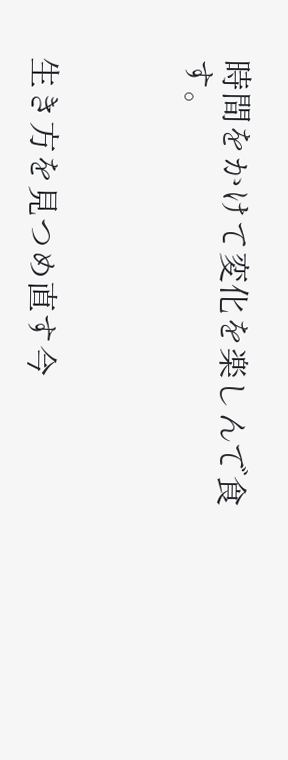時間をかけて変化を楽しんで食す。



生き方を見つめ直す今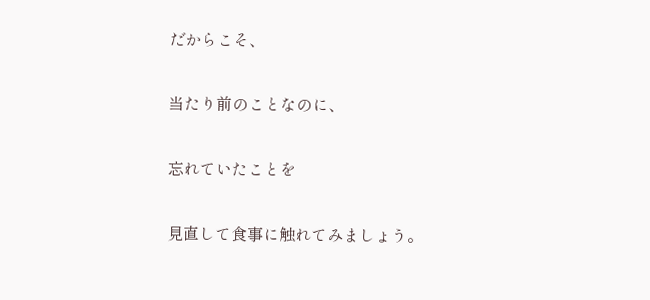だからこそ、

当たり前のことなのに、

忘れていたことを

見直して食事に触れてみましょう。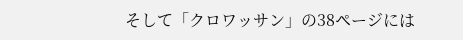そして「クロワッサン」の38ページには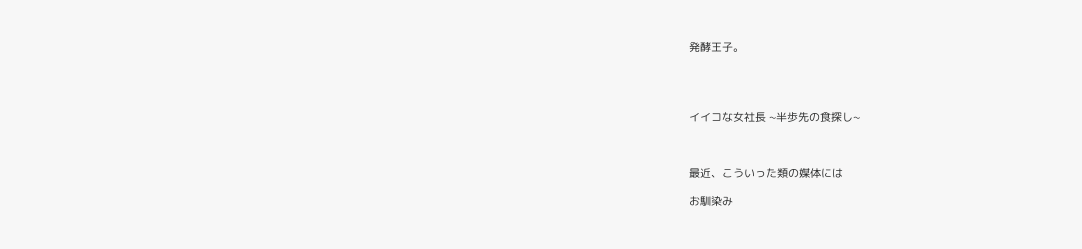発酵王子。




イイコな女社長 ~半歩先の食探し~



最近、こういった類の媒体には

お馴染み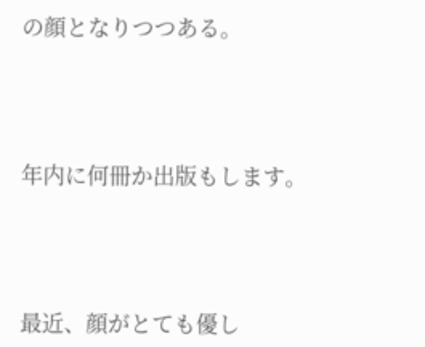の顔となりつつある。




年内に何冊か出版もします。




最近、顔がとても優し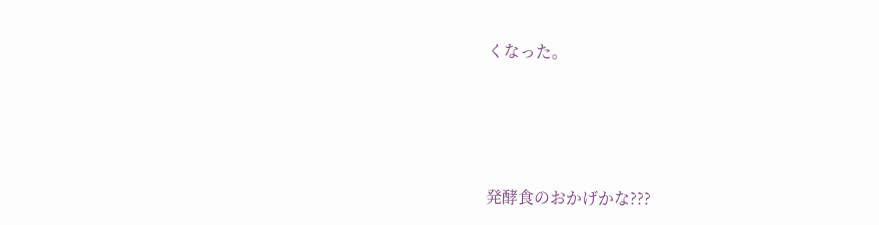くなった。




発酵食のおかげかな???